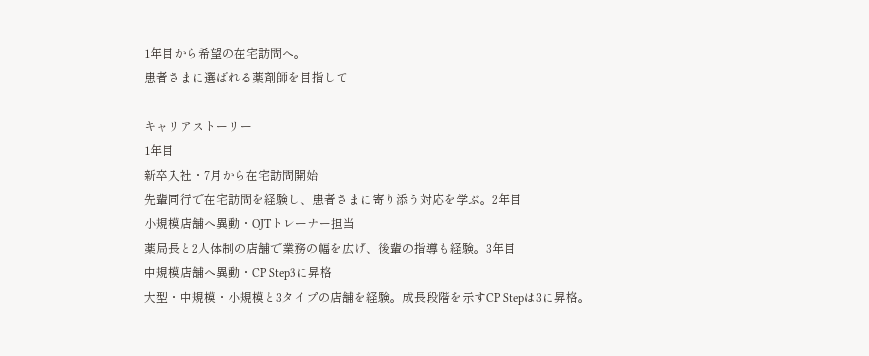1年目から希望の在宅訪問へ。
患者さまに選ばれる薬剤師を目指して

キャリアストーリー
1年目
新卒入社・7月から在宅訪問開始
先輩同行で在宅訪問を経験し、患者さまに寄り添う対応を学ぶ。2年目
小規模店舗へ異動・OJTトレーナー担当
薬局長と2人体制の店舗で業務の幅を広げ、後輩の指導も経験。3年目
中規模店舗へ異動・CP Step3に昇格
大型・中規模・小規模と3タイプの店舗を経験。成長段階を示すCP Stepは3に昇格。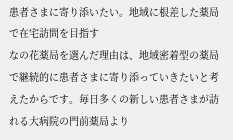患者さまに寄り添いたい。地域に根差した薬局で在宅訪問を目指す
なの花薬局を選んだ理由は、地域密着型の薬局で継続的に患者さまに寄り添っていきたいと考えたからです。毎日多くの新しい患者さまが訪れる大病院の門前薬局より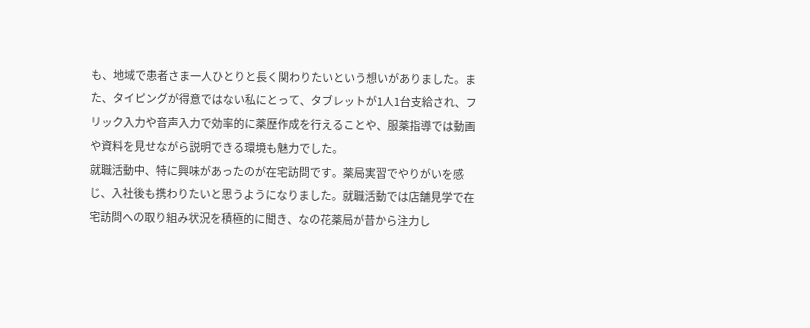も、地域で患者さま一人ひとりと長く関わりたいという想いがありました。また、タイピングが得意ではない私にとって、タブレットが1人1台支給され、フリック入力や音声入力で効率的に薬歴作成を行えることや、服薬指導では動画や資料を見せながら説明できる環境も魅力でした。
就職活動中、特に興味があったのが在宅訪問です。薬局実習でやりがいを感じ、入社後も携わりたいと思うようになりました。就職活動では店舗見学で在宅訪問への取り組み状況を積極的に聞き、なの花薬局が昔から注力し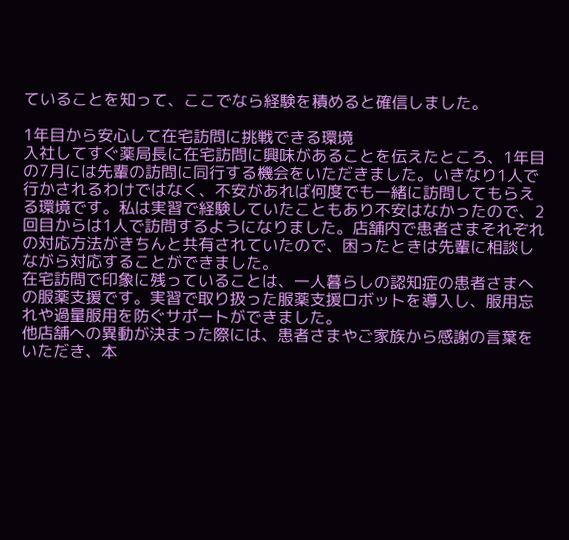ていることを知って、ここでなら経験を積めると確信しました。

1年目から安心して在宅訪問に挑戦できる環境
入社してすぐ薬局長に在宅訪問に興味があることを伝えたところ、1年目の7月には先輩の訪問に同行する機会をいただきました。いきなり1人で行かされるわけではなく、不安があれば何度でも一緒に訪問してもらえる環境です。私は実習で経験していたこともあり不安はなかったので、2回目からは1人で訪問するようになりました。店舗内で患者さまそれぞれの対応方法がきちんと共有されていたので、困ったときは先輩に相談しながら対応することができました。
在宅訪問で印象に残っていることは、一人暮らしの認知症の患者さまへの服薬支援です。実習で取り扱った服薬支援ロボットを導入し、服用忘れや過量服用を防ぐサポートができました。
他店舗への異動が決まった際には、患者さまやご家族から感謝の言葉をいただき、本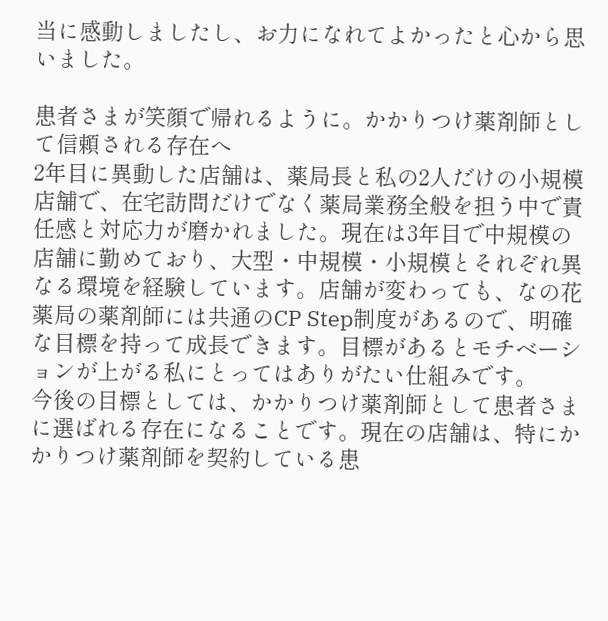当に感動しましたし、お力になれてよかったと心から思いました。

患者さまが笑顔で帰れるように。かかりつけ薬剤師として信頼される存在へ
2年目に異動した店舗は、薬局長と私の2人だけの小規模店舗で、在宅訪問だけでなく薬局業務全般を担う中で責任感と対応力が磨かれました。現在は3年目で中規模の店舗に勤めており、大型・中規模・小規模とそれぞれ異なる環境を経験しています。店舗が変わっても、なの花薬局の薬剤師には共通のCP Step制度があるので、明確な目標を持って成長できます。目標があるとモチベーションが上がる私にとってはありがたい仕組みです。
今後の目標としては、かかりつけ薬剤師として患者さまに選ばれる存在になることです。現在の店舗は、特にかかりつけ薬剤師を契約している患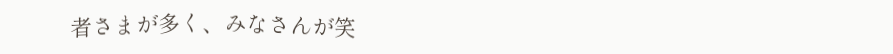者さまが多く、みなさんが笑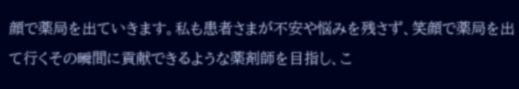顔で薬局を出ていきます。私も患者さまが不安や悩みを残さず、笑顔で薬局を出て行くその瞬間に貢献できるような薬剤師を目指し、こ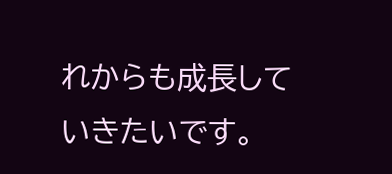れからも成長していきたいです。